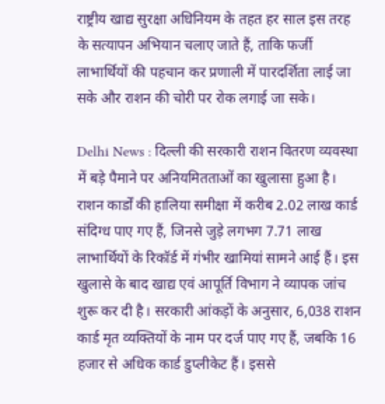राष्ट्रीय खाद्य सुरक्षा अधिनियम के तहत हर साल इस तरह के सत्यापन अभियान चलाए जाते हैं, ताकि फर्जी लाभार्थियों की पहचान कर प्रणाली में पारदर्शिता लाई जा सके और राशन की चोरी पर रोक लगाई जा सके।

Delhi News : दिल्ली की सरकारी राशन वितरण व्यवस्था में बड़े पैमाने पर अनियमितताओं का खुलासा हुआ है। राशन कार्डों की हालिया समीक्षा में करीब 2.02 लाख कार्ड संदिग्ध पाए गए हैं, जिनसे जुड़े लगभग 7.71 लाख लाभार्थियों के रिकॉर्ड में गंभीर खामियां सामने आई हैं। इस खुलासे के बाद खाद्य एवं आपूर्ति विभाग ने व्यापक जांच शुरू कर दी है। सरकारी आंकड़ों के अनुसार, 6,038 राशन कार्ड मृत व्यक्तियों के नाम पर दर्ज पाए गए हैं, जबकि 16 हजार से अधिक कार्ड डुप्लीकेट हैं। इससे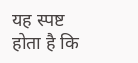यह स्पष्ट होता है कि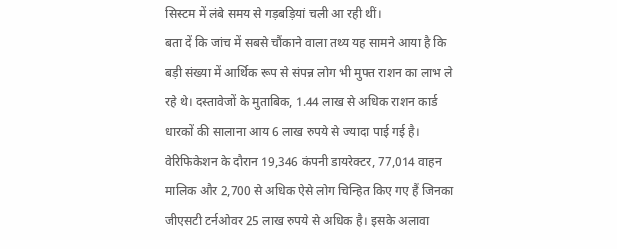सिस्टम में लंबे समय से गड़बड़ियां चली आ रही थीं।
बता दें कि जांच में सबसे चौंकाने वाला तथ्य यह सामने आया है कि बड़ी संख्या में आर्थिक रूप से संपन्न लोग भी मुफ्त राशन का लाभ ले रहे थे। दस्तावेजों के मुताबिक, 1.44 लाख से अधिक राशन कार्ड धारकों की सालाना आय 6 लाख रुपये से ज्यादा पाई गई है। वेरिफिकेशन के दौरान 19,346 कंपनी डायरेक्टर, 77,014 वाहन मालिक और 2,700 से अधिक ऐसे लोग चिन्हित किए गए हैं जिनका जीएसटी टर्नओवर 25 लाख रुपये से अधिक है। इसके अलावा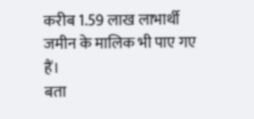करीब 1.59 लाख लाभार्थी जमीन के मालिक भी पाए गए हैं।
बता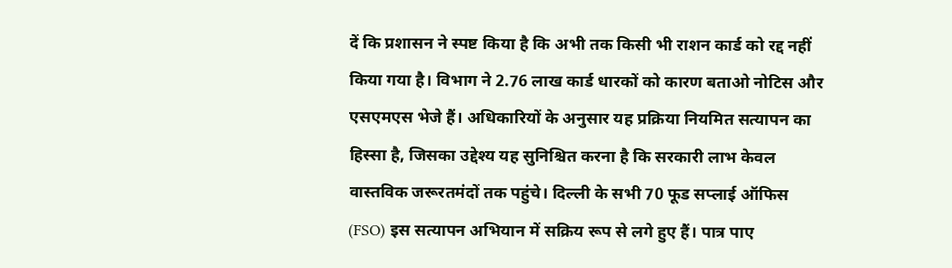दें कि प्रशासन ने स्पष्ट किया है कि अभी तक किसी भी राशन कार्ड को रद्द नहीं किया गया है। विभाग ने 2.76 लाख कार्ड धारकों को कारण बताओ नोटिस और एसएमएस भेजे हैं। अधिकारियों के अनुसार यह प्रक्रिया नियमित सत्यापन का हिस्सा है, जिसका उद्देश्य यह सुनिश्चित करना है कि सरकारी लाभ केवल वास्तविक जरूरतमंदों तक पहुंचे। दिल्ली के सभी 70 फूड सप्लाई ऑफिस (FSO) इस सत्यापन अभियान में सक्रिय रूप से लगे हुए हैं। पात्र पाए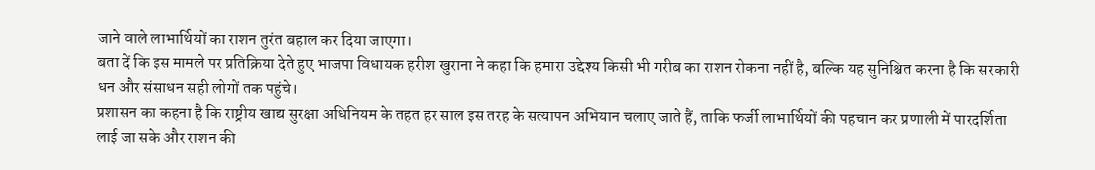जाने वाले लाभार्थियों का राशन तुरंत बहाल कर दिया जाएगा।
बता दें कि इस मामले पर प्रतिक्रिया देते हुए भाजपा विधायक हरीश खुराना ने कहा कि हमारा उद्देश्य किसी भी गरीब का राशन रोकना नहीं है, बल्कि यह सुनिश्चित करना है कि सरकारी धन और संसाधन सही लोगों तक पहुंचे।
प्रशासन का कहना है कि राष्ट्रीय खाद्य सुरक्षा अधिनियम के तहत हर साल इस तरह के सत्यापन अभियान चलाए जाते हैं, ताकि फर्जी लाभार्थियों की पहचान कर प्रणाली में पारदर्शिता लाई जा सके और राशन की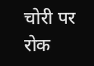चोरी पर रोक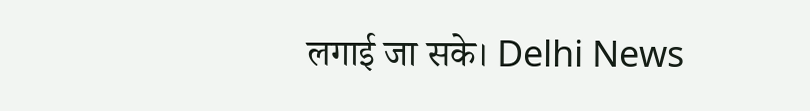लगाई जा सके। Delhi News